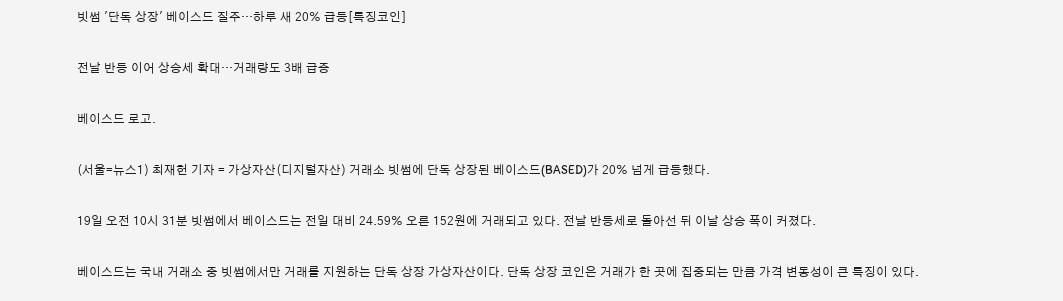빗썸 '단독 상장' 베이스드 질주…하루 새 20% 급등[특징코인]

전날 반등 이어 상승세 확대…거래량도 3배 급증

베이스드 로고.

(서울=뉴스1) 최재헌 기자 = 가상자산(디지털자산) 거래소 빗썸에 단독 상장된 베이스드(BASED)가 20% 넘게 급등했다.

19일 오전 10시 31분 빗썸에서 베이스드는 전일 대비 24.59% 오른 152원에 거래되고 있다. 전날 반등세로 돌아선 뒤 이날 상승 폭이 커졌다.

베이스드는 국내 거래소 중 빗썸에서만 거래를 지원하는 단독 상장 가상자산이다. 단독 상장 코인은 거래가 한 곳에 집중되는 만큼 가격 변동성이 큰 특징이 있다.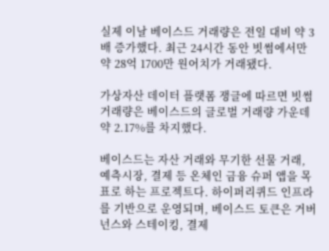실제 이날 베이스드 거래량은 전일 대비 약 3배 증가했다. 최근 24시간 동안 빗썸에서만 약 28억 1700만 원어치가 거래됐다.

가상자산 데이터 플랫폼 쟁글에 따르면 빗썸 거래량은 베이스드의 글로벌 거래량 가운데 약 2.17%를 차지했다.

베이스드는 자산 거래와 무기한 선물 거래, 예측시장, 결제 등 온체인 금융 슈퍼 앱을 목표로 하는 프로젝트다. 하이퍼리퀴드 인프라를 기반으로 운영되며, 베이스드 토큰은 거버넌스와 스테이킹, 결제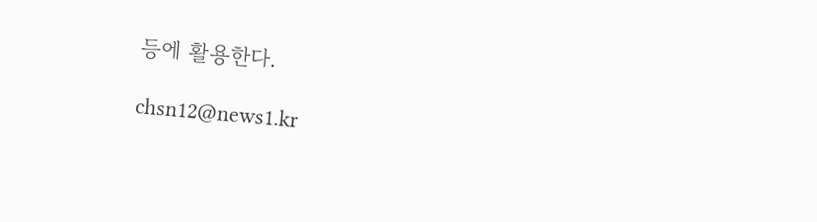등에 활용한다.

chsn12@news1.kr